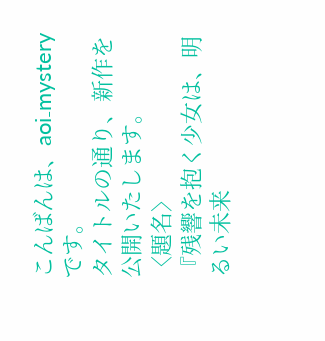こんばんは、aoi₋mysteryです。
タイトルの通り、新作を公開いたします。
〈題名〉
『残響を抱く少女は、明るい未来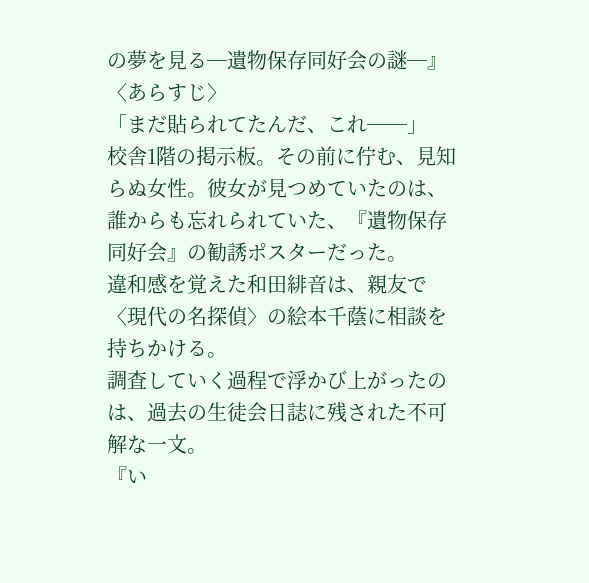の夢を見る─遺物保存同好会の謎─』
〈あらすじ〉
「まだ貼られてたんだ、これ──」
校舎1階の掲示板。その前に佇む、見知らぬ女性。彼女が見つめていたのは、誰からも忘れられていた、『遺物保存同好会』の勧誘ポスターだった。
違和感を覚えた和田緋音は、親友で〈現代の名探偵〉の絵本千蔭に相談を持ちかける。
調査していく過程で浮かび上がったのは、過去の生徒会日誌に残された不可解な一文。
『い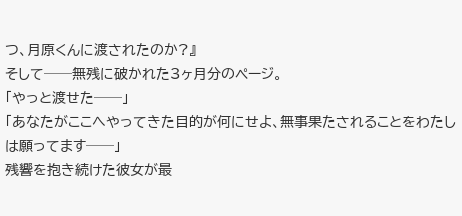つ、月原くんに渡されたのか?』
そして──無残に破かれた3ヶ月分のページ。
「やっと渡せた──」
「あなたがここへやってきた目的が何にせよ、無事果たされることをわたしは願ってます──」
残響を抱き続けた彼女が最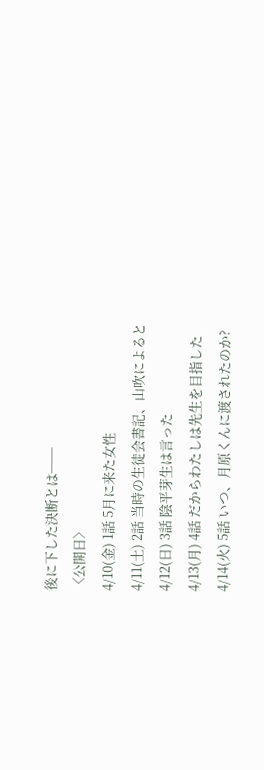後に下した決断とは──
〈公開日〉
4/10(金) 1話 5月に来た女性
4/11(土) 2話 当時の生徒会書記、山吹によると
4/12(日) 3話 陰平芽生は言った
4/13(月) 4話 だからわたしは先生を目指した
4/14(火) 5話 いつ、月原くんに渡されたのか?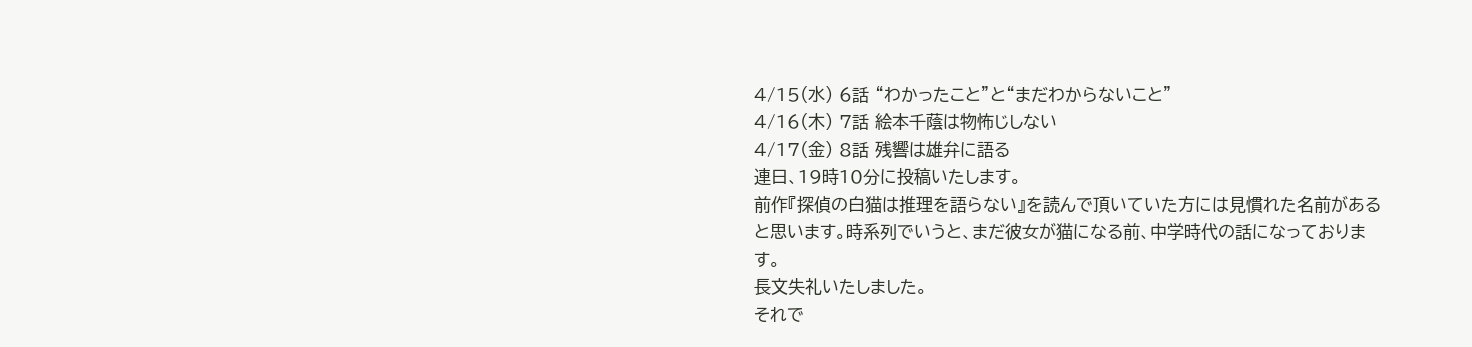4/15(水) 6話 “わかったこと”と“まだわからないこと”
4/16(木) 7話 絵本千蔭は物怖じしない
4/17(金) 8話 残響は雄弁に語る
連日、19時10分に投稿いたします。
前作『探偵の白猫は推理を語らない』を読んで頂いていた方には見慣れた名前があると思います。時系列でいうと、まだ彼女が猫になる前、中学時代の話になっております。
長文失礼いたしました。
それで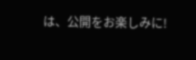は、公開をお楽しみに!